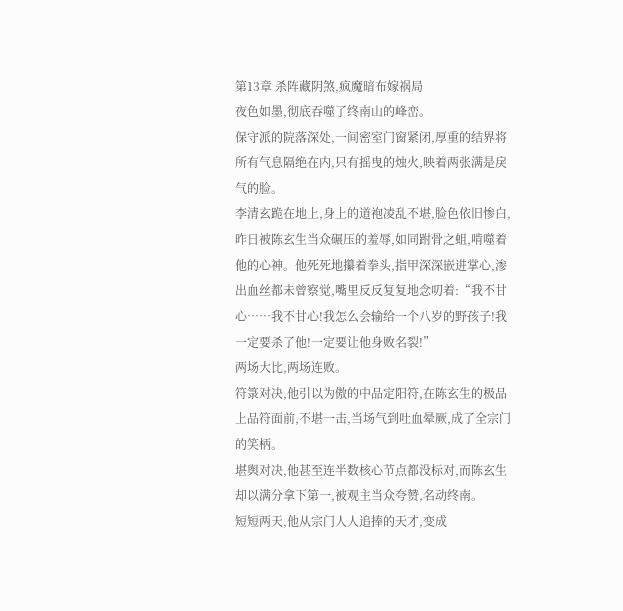第13章 杀阵藏阴煞,疯魔暗布嫁祸局
夜色如墨,彻底吞噬了终南山的峰峦。
保守派的院落深处,一间密室门窗紧闭,厚重的结界将所有气息隔绝在内,只有摇曳的烛火,映着两张满是戾气的脸。
李清玄跪在地上,身上的道袍凌乱不堪,脸色依旧惨白,昨日被陈玄生当众碾压的羞辱,如同跗骨之蛆,啃噬着他的心神。他死死地攥着拳头,指甲深深嵌进掌心,渗出血丝都未曾察觉,嘴里反反复复地念叨着:“我不甘心……我不甘心!我怎么会输给一个八岁的野孩子!我一定要杀了他!一定要让他身败名裂!”
两场大比,两场连败。
符箓对决,他引以为傲的中品定阳符,在陈玄生的极品上品符面前,不堪一击,当场气到吐血晕厥,成了全宗门的笑柄。
堪舆对决,他甚至连半数核心节点都没标对,而陈玄生却以满分拿下第一,被观主当众夸赞,名动终南。
短短两天,他从宗门人人追捧的天才,变成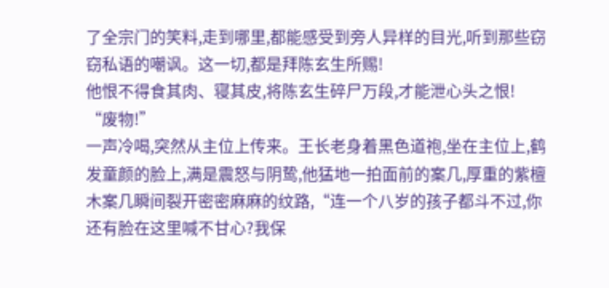了全宗门的笑料,走到哪里,都能感受到旁人异样的目光,听到那些窃窃私语的嘲讽。这一切,都是拜陈玄生所赐!
他恨不得食其肉、寝其皮,将陈玄生碎尸万段,才能泄心头之恨!
“废物!”
一声冷喝,突然从主位上传来。王长老身着黑色道袍,坐在主位上,鹤发童颜的脸上,满是震怒与阴鸷,他猛地一拍面前的案几,厚重的紫檀木案几瞬间裂开密密麻麻的纹路,“连一个八岁的孩子都斗不过,你还有脸在这里喊不甘心?我保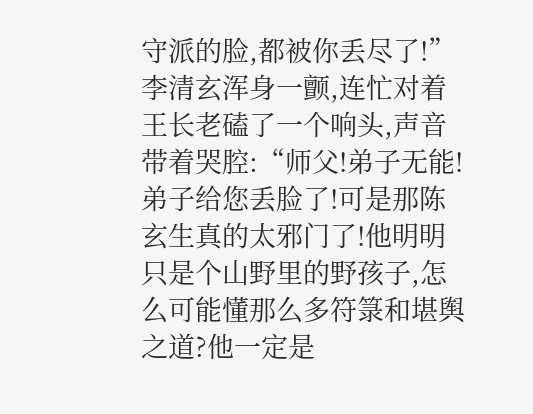守派的脸,都被你丢尽了!”
李清玄浑身一颤,连忙对着王长老磕了一个响头,声音带着哭腔:“师父!弟子无能!弟子给您丢脸了!可是那陈玄生真的太邪门了!他明明只是个山野里的野孩子,怎么可能懂那么多符箓和堪舆之道?他一定是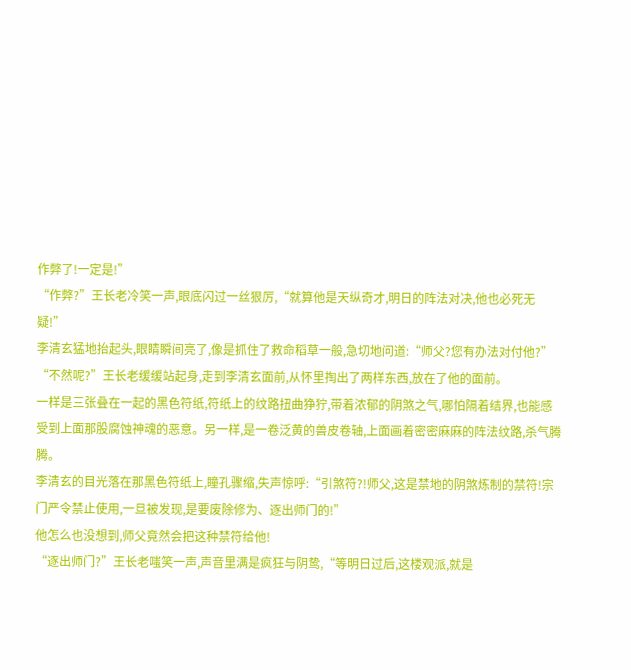作弊了!一定是!”
“作弊?”王长老冷笑一声,眼底闪过一丝狠厉,“就算他是天纵奇才,明日的阵法对决,他也必死无疑!”
李清玄猛地抬起头,眼睛瞬间亮了,像是抓住了救命稻草一般,急切地问道:“师父?您有办法对付他?”
“不然呢?”王长老缓缓站起身,走到李清玄面前,从怀里掏出了两样东西,放在了他的面前。
一样是三张叠在一起的黑色符纸,符纸上的纹路扭曲狰狞,带着浓郁的阴煞之气,哪怕隔着结界,也能感受到上面那股腐蚀神魂的恶意。另一样,是一卷泛黄的兽皮卷轴,上面画着密密麻麻的阵法纹路,杀气腾腾。
李清玄的目光落在那黑色符纸上,瞳孔骤缩,失声惊呼:“引煞符?!师父,这是禁地的阴煞炼制的禁符!宗门严令禁止使用,一旦被发现,是要废除修为、逐出师门的!”
他怎么也没想到,师父竟然会把这种禁符给他!
“逐出师门?”王长老嗤笑一声,声音里满是疯狂与阴鸷,“等明日过后,这楼观派,就是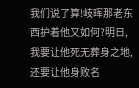我们说了算!岐晖那老东西护着他又如何?明日,我要让他死无葬身之地,还要让他身败名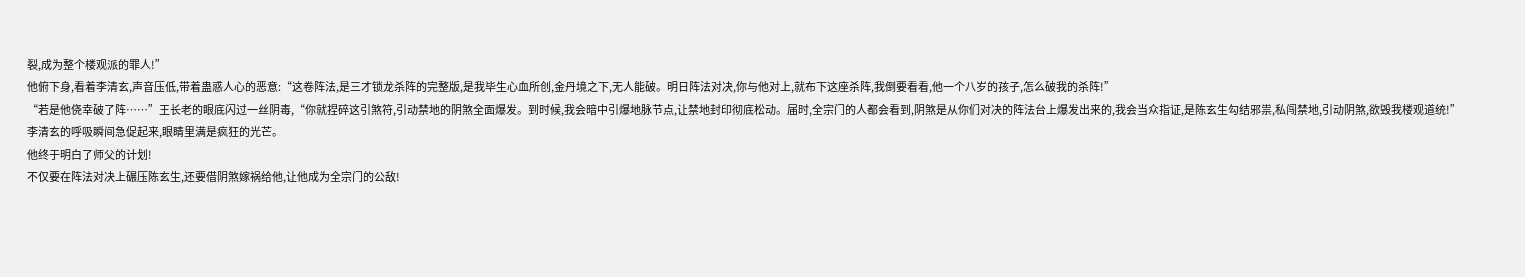裂,成为整个楼观派的罪人!”
他俯下身,看着李清玄,声音压低,带着蛊惑人心的恶意:“这卷阵法,是三才锁龙杀阵的完整版,是我毕生心血所创,金丹境之下,无人能破。明日阵法对决,你与他对上,就布下这座杀阵,我倒要看看,他一个八岁的孩子,怎么破我的杀阵!”
“若是他侥幸破了阵……”王长老的眼底闪过一丝阴毒,“你就捏碎这引煞符,引动禁地的阴煞全面爆发。到时候,我会暗中引爆地脉节点,让禁地封印彻底松动。届时,全宗门的人都会看到,阴煞是从你们对决的阵法台上爆发出来的,我会当众指证,是陈玄生勾结邪祟,私闯禁地,引动阴煞,欲毁我楼观道统!”
李清玄的呼吸瞬间急促起来,眼睛里满是疯狂的光芒。
他终于明白了师父的计划!
不仅要在阵法对决上碾压陈玄生,还要借阴煞嫁祸给他,让他成为全宗门的公敌!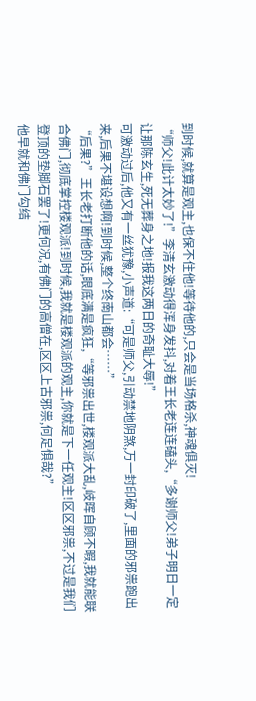到时候,就算是观主,也保不住他!等待他的,只会是当场格杀,神魂俱灭!
“师父!此计太妙了!”李清玄激动得浑身发抖,对着王长老连连磕头,“多谢师父!弟子明日一定让那陈玄生,死无葬身之地!报我这两日的奇耻大辱!”
可激动过后,他又有一丝犹豫,小声道:“可是师父,引动禁地阴煞,万一封印破了,里面的邪祟跑出来,后果不堪设想啊!到时候,整个终南山都会……”
“后果?”王长老打断他的话,眼底满是疯狂,“等邪祟出世,楼观派大乱,岐晖自顾不暇,我就能联合佛门,彻底掌控楼观派!到时候,我就是楼观派的观主,你就是下一任观主!区区邪祟,不过是我们登顶的垫脚石罢了!更何况,有佛门的高僧在,区区上古邪祟,何足惧哉?”
他早就和佛门勾结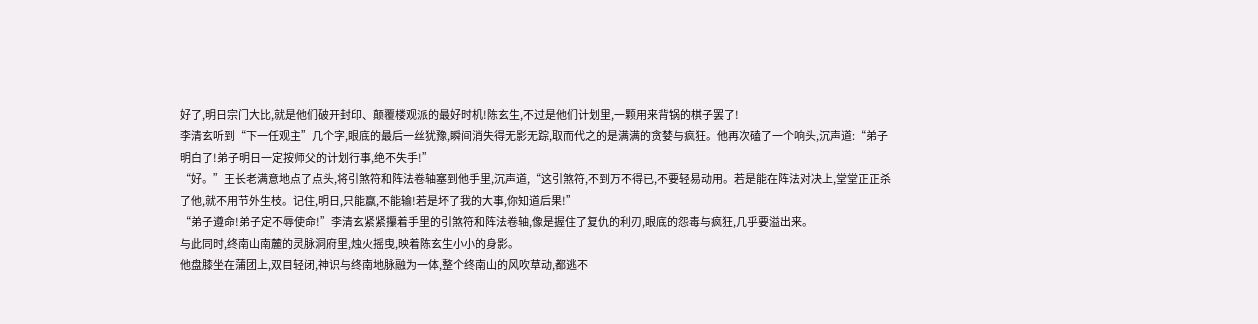好了,明日宗门大比,就是他们破开封印、颠覆楼观派的最好时机!陈玄生,不过是他们计划里,一颗用来背锅的棋子罢了!
李清玄听到“下一任观主”几个字,眼底的最后一丝犹豫,瞬间消失得无影无踪,取而代之的是满满的贪婪与疯狂。他再次磕了一个响头,沉声道:“弟子明白了!弟子明日一定按师父的计划行事,绝不失手!”
“好。”王长老满意地点了点头,将引煞符和阵法卷轴塞到他手里,沉声道,“这引煞符,不到万不得已,不要轻易动用。若是能在阵法对决上,堂堂正正杀了他,就不用节外生枝。记住,明日,只能赢,不能输!若是坏了我的大事,你知道后果!”
“弟子遵命!弟子定不辱使命!”李清玄紧紧攥着手里的引煞符和阵法卷轴,像是握住了复仇的利刃,眼底的怨毒与疯狂,几乎要溢出来。
与此同时,终南山南麓的灵脉洞府里,烛火摇曳,映着陈玄生小小的身影。
他盘膝坐在蒲团上,双目轻闭,神识与终南地脉融为一体,整个终南山的风吹草动,都逃不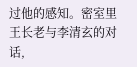过他的感知。密室里王长老与李清玄的对话,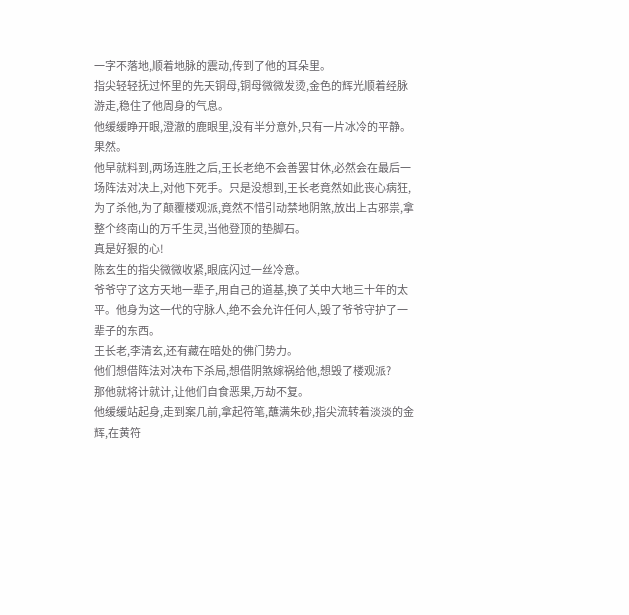一字不落地,顺着地脉的震动,传到了他的耳朵里。
指尖轻轻抚过怀里的先天铜母,铜母微微发烫,金色的辉光顺着经脉游走,稳住了他周身的气息。
他缓缓睁开眼,澄澈的鹿眼里,没有半分意外,只有一片冰冷的平静。
果然。
他早就料到,两场连胜之后,王长老绝不会善罢甘休,必然会在最后一场阵法对决上,对他下死手。只是没想到,王长老竟然如此丧心病狂,为了杀他,为了颠覆楼观派,竟然不惜引动禁地阴煞,放出上古邪祟,拿整个终南山的万千生灵,当他登顶的垫脚石。
真是好狠的心!
陈玄生的指尖微微收紧,眼底闪过一丝冷意。
爷爷守了这方天地一辈子,用自己的道基,换了关中大地三十年的太平。他身为这一代的守脉人,绝不会允许任何人,毁了爷爷守护了一辈子的东西。
王长老,李清玄,还有藏在暗处的佛门势力。
他们想借阵法对决布下杀局,想借阴煞嫁祸给他,想毁了楼观派?
那他就将计就计,让他们自食恶果,万劫不复。
他缓缓站起身,走到案几前,拿起符笔,蘸满朱砂,指尖流转着淡淡的金辉,在黄符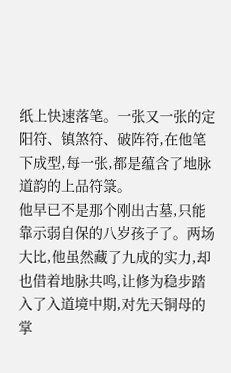纸上快速落笔。一张又一张的定阳符、镇煞符、破阵符,在他笔下成型,每一张,都是蕴含了地脉道韵的上品符箓。
他早已不是那个刚出古墓,只能靠示弱自保的八岁孩子了。两场大比,他虽然藏了九成的实力,却也借着地脉共鸣,让修为稳步踏入了入道境中期,对先天铜母的掌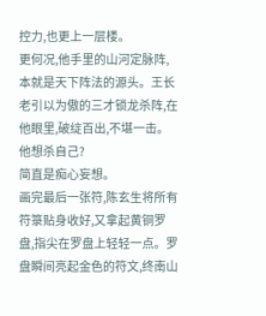控力,也更上一层楼。
更何况,他手里的山河定脉阵,本就是天下阵法的源头。王长老引以为傲的三才锁龙杀阵,在他眼里,破绽百出,不堪一击。
他想杀自己?
简直是痴心妄想。
画完最后一张符,陈玄生将所有符箓贴身收好,又拿起黄铜罗盘,指尖在罗盘上轻轻一点。罗盘瞬间亮起金色的符文,终南山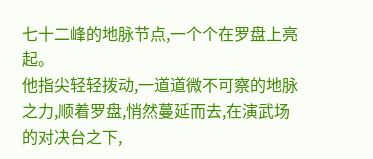七十二峰的地脉节点,一个个在罗盘上亮起。
他指尖轻轻拨动,一道道微不可察的地脉之力,顺着罗盘,悄然蔓延而去,在演武场的对决台之下,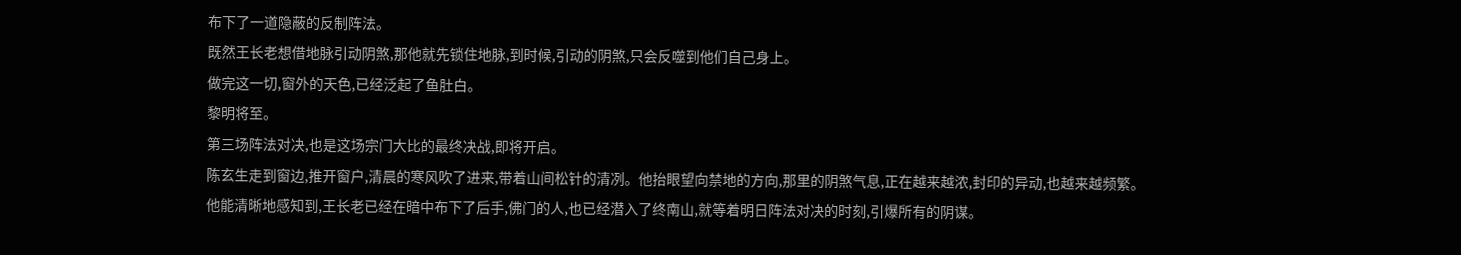布下了一道隐蔽的反制阵法。
既然王长老想借地脉引动阴煞,那他就先锁住地脉,到时候,引动的阴煞,只会反噬到他们自己身上。
做完这一切,窗外的天色,已经泛起了鱼肚白。
黎明将至。
第三场阵法对决,也是这场宗门大比的最终决战,即将开启。
陈玄生走到窗边,推开窗户,清晨的寒风吹了进来,带着山间松针的清冽。他抬眼望向禁地的方向,那里的阴煞气息,正在越来越浓,封印的异动,也越来越频繁。
他能清晰地感知到,王长老已经在暗中布下了后手,佛门的人,也已经潜入了终南山,就等着明日阵法对决的时刻,引爆所有的阴谋。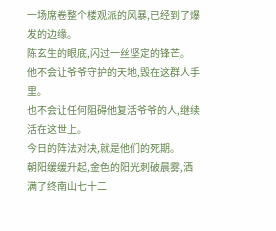一场席卷整个楼观派的风暴,已经到了爆发的边缘。
陈玄生的眼底,闪过一丝坚定的锋芒。
他不会让爷爷守护的天地,毁在这群人手里。
也不会让任何阻碍他复活爷爷的人,继续活在这世上。
今日的阵法对决,就是他们的死期。
朝阳缓缓升起,金色的阳光刺破晨雾,洒满了终南山七十二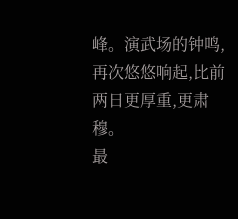峰。演武场的钟鸣,再次悠悠响起,比前两日更厚重,更肃穆。
最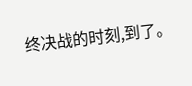终决战的时刻,到了。